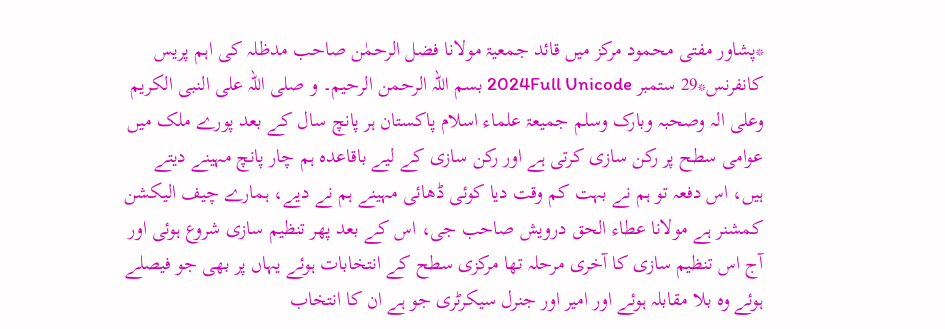*پشاور مفتی محمود مرکز میں قائد جمعیۃ مولانا فضل الرحمٰن صاحب مدظلہ کی اہم پریس کانفرنس*29 ستمبر 2024Full Unicode بسم اللہ الرحمن الرحیم۔ و صلی اللہ علی النبی الکریم وعلی الہ وصحبہ وبارک وسلم جمیعۃ علماء اسلام پاکستان ہر پانچ سال کے بعد پورے ملک میں عوامی سطح پر رکن سازی کرتی ہے اور رکن سازی کے لیے باقاعدہ ہم چار پانچ مہینے دیتے ہیں، اس دفعہ تو ہم نے بہت کم وقت دیا کوئی ڈھائی مہینے ہم نے دیے، ہمارے چیف الیکشن کمشنر ہے مولانا عطاء الحق درویش صاحب جی، اس کے بعد پھر تنظیم سازی شروع ہوئی اور آج اس تنظیم سازی کا آخری مرحلہ تھا مرکزی سطح کے انتخابات ہوئے یہاں پر بھی جو فیصلے ہوئے وہ بلا مقابلہ ہوئے اور امیر اور جنرل سیکرٹری جو ہے ان کا انتخاب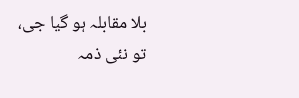بلا مقابلہ ہو گیا جی، تو نئی ذمہ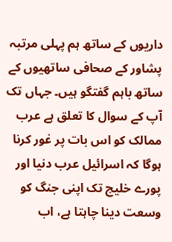داریوں کے ساتھ ہم پہلی مرتبہ پشاور کے صحافی ساتھیوں کے ساتھ باہم گفتگو ہیں۔ جہاں تک آپ کے سوال کا تعلق ہے عرب ممالک کو اس بات پر غور کرنا ہوگا کہ اسرائیل عرب دنیا اور پورے خلیج تک اپنی جنگ کو وسعت دینا چاہتا ہے، اب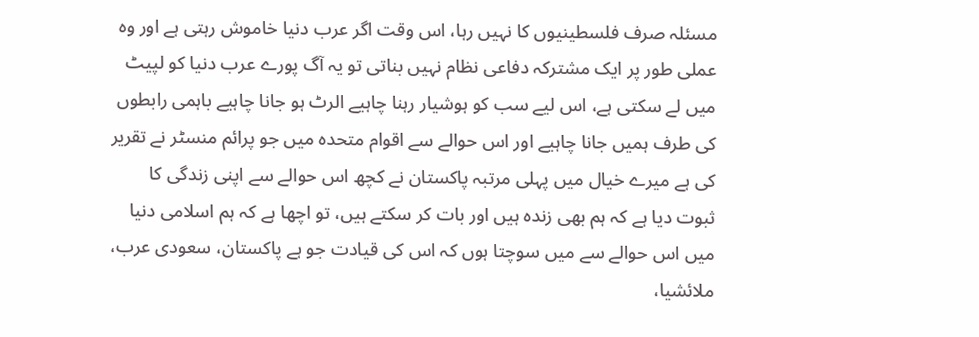مسئلہ صرف فلسطینیوں کا نہیں رہا، اس وقت اگر عرب دنیا خاموش رہتی ہے اور وہ عملی طور پر ایک مشترکہ دفاعی نظام نہیں بناتی تو یہ آگ پورے عرب دنیا کو لپیٹ میں لے سکتی ہے، اس لیے سب کو ہوشیار رہنا چاہیے الرٹ ہو جانا چاہیے باہمی رابطوں کی طرف ہمیں جانا چاہیے اور اس حوالے سے اقوام متحدہ میں جو پرائم منسٹر نے تقریر کی ہے میرے خیال میں پہلی مرتبہ پاکستان نے کچھ اس حوالے سے اپنی زندگی کا ثبوت دیا ہے کہ ہم بھی زندہ ہیں اور بات کر سکتے ہیں، تو اچھا ہے کہ ہم اسلامی دنیا میں اس حوالے سے میں سوچتا ہوں کہ اس کی قیادت جو ہے پاکستان، سعودی عرب، ملائشیا،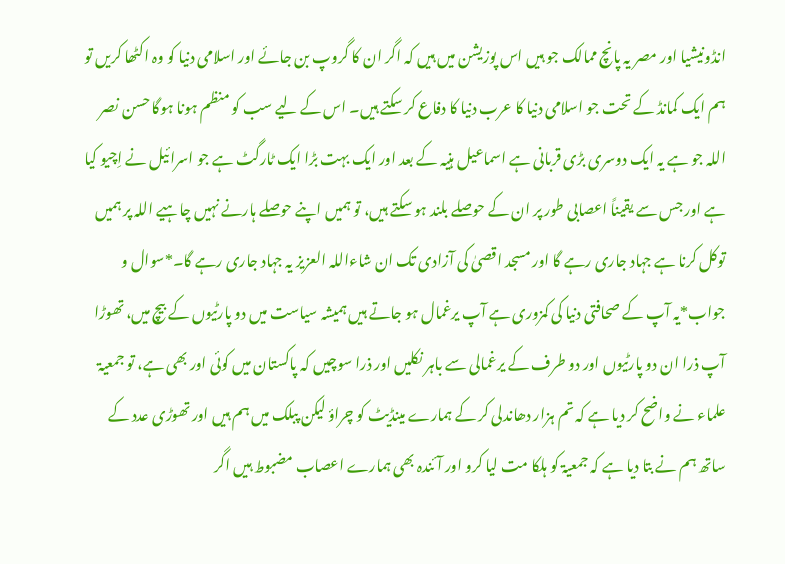انڈونیشیا اور مصر یہ پانچ ممالک جو ہیں اس پوزیشن میں ہیں کہ اگر ان کا گروپ بن جائے اور اسلامی دنیا کو وہ اکٹھا کریں تو ہم ایک کمانڈ کے تحت جو اسلامی دنیا کا عرب دنیا کا دفاع کر سکتے ہیں۔ اس کے لیے سب کو منظم ہونا ہوگا حسن نصر اللہ جو ہے یہ ایک دوسری بڑی قربانی ہے اسماعیل ہنیہ کے بعد اور ایک بہت بڑا ایک ٹارگٹ ہے جو اسرائیل نے اِچیو کیا ہے اور جس سے یقیناً اعصابی طور پر ان کے حوصلے بلند ہو سکتے ہیں، تو ہمیں اپنے حوصلے ہارنے نہیں چاہیے اللہ پر ہمیں توکل کرنا ہے جہاد جاری رہے گا اور مسجد اقصیٰ کی آزادی تک ان شاءاللہ العزیز یہ جہاد جاری رہے گا۔*سوال و جواب*یہ آپ کے صحافتی دنیا کی کمزوری ہے آپ یرغمال ہو جاتے ہیں ہمیشہ سیاست میں دو پارٹیوں کے بیچ میں، تھوڑا آپ ذرا ان دو پارٹیوں اور دو طرف کے یرغمالی سے باہر نکلیں اور ذرا سوچیں کہ پاکستان میں کوئی اور بھی ہے، تو جمعیۃ علماء نے واضح کر دیا ہے کہ تم ہزار دھاندلی کر کے ہمارے مینڈیٹ کو چراؤ لیکن پبلک میں ہم ہیں اور تھوڑی عدد کے ساتھ ہم نے بتا دیا ہے کہ جمعیۃ کو ہلکا مت لیا کرو اور آئندہ بھی ہمارے اعصاب مضبوط ہیں اگر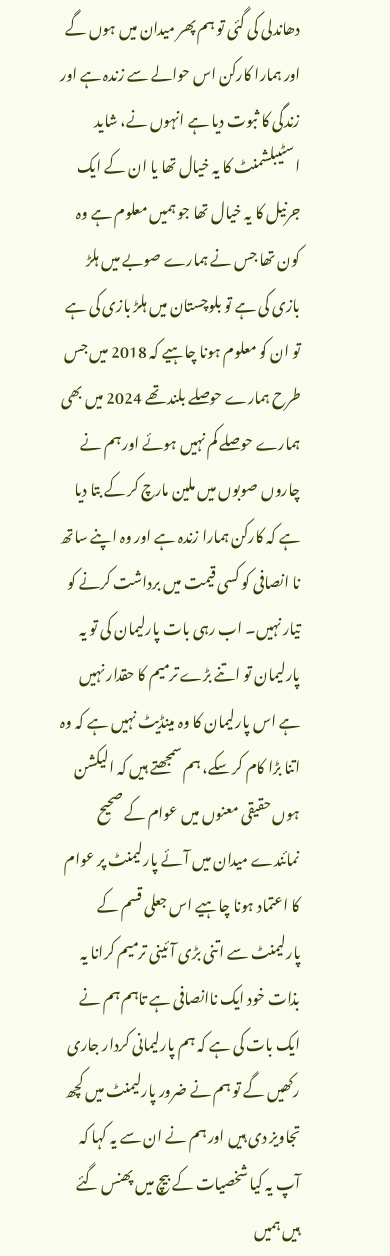دھاندلی کی گئی تو ہم پھر میدان میں ہوں گے اور ہمارا کارکن اس حوالے سے زندہ ہے اور زندگی کا ثبوت دیا ہے انہوں نے، شاید اسٹیبلشمنٹ کا یہ خیال تھا یا ان کے ایک جرنیل کا یہ خیال تھا جو ہمیں معلوم ہے وہ کون تھا جس نے ہمارے صوبے میں ہلڑ بازی کی ہے تو بلوچستان میں ہلڑ بازی کی ہے تو ان کو معلوم ہونا چاہیے کہ 2018 میں جس طرح ہمارے حوصلے بلند تھے 2024 میں بھی ہمارے حوصلے کم نہیں ہوئے اور ہم نے چاروں صوبوں میں ملین مارچ کر کے بتا دیا ہے کہ کارکن ہمارا زندہ ہے اور وہ اپنے ساتھ نا انصافی کو کسی قیمت میں برداشت کرنے کو تیار نہیں۔ اب رہی بات پارلیمان کی تو یہ پارلیمان تو اتنے بڑے ترمیم کا حقدار نہیں ہے اس پارلیمان کا وہ مینڈیٹ نہیں ہے کہ وہ اتنا بڑا کام کر سکے، ہم سمجھتے ہیں کہ الیکشن ہوں حقیقی معنوں میں عوام کے صحیح نمائندے میدان میں آئے پارلیمنٹ پر عوام کا اعتماد ہونا چاہیے اس جعلی قسم کے پارلیمنٹ سے اتنی بڑی آئینی ترمیم کرانا یہ بذات خود ایک ناانصافی ہے تاہم ہم نے ایک بات کی ہے کہ ہم پارلیمانی کردار جاری رکھیں گے تو ہم نے ضرور پارلیمنٹ میں کچھ تجاویز دی ہیں اور ہم نے ان سے یہ کہا کہ آپ یہ کیا شخصیات کے بیچ میں پھنس گئے ہیں ہمیں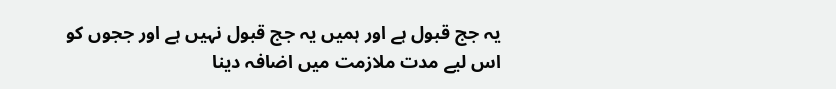یہ جج قبول ہے اور ہمیں یہ جج قبول نہیں ہے اور ججوں کو اس لیے مدت ملازمت میں اضافہ دینا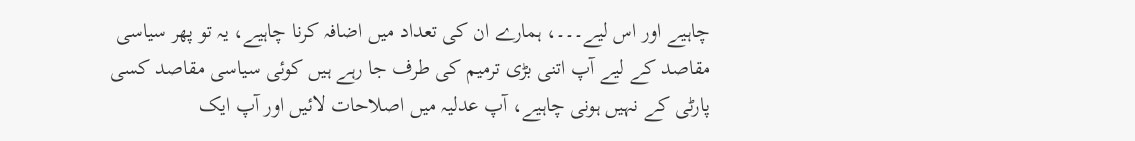چاہیے اور اس لیے۔۔۔، ہمارے ان کی تعداد میں اضافہ کرنا چاہیے، یہ تو پھر سیاسی مقاصد کے لیے آپ اتنی بڑی ترمیم کی طرف جا رہے ہیں کوئی سیاسی مقاصد کسی پارٹی کے نہیں ہونی چاہیے، آپ عدلیہ میں اصلاحات لائیں اور آپ ایک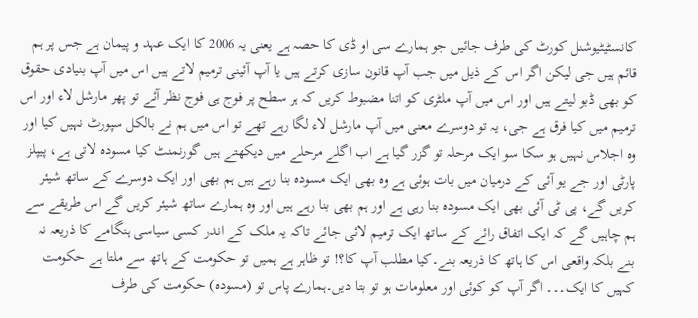کانسٹیٹیوشنل کورٹ کی طرف جائیں جو ہمارے سی او ڈی کا حصہ ہے یعنی یہ 2006 کا ایک عہد و پیمان ہے جس پر ہم قائم ہیں جی لیکن اگر اس کے ذیل میں جب آپ قانون سازی کرتے ہیں یا آپ آئینی ترمیم لاتے ہیں اس میں آپ بنیادی حقوق کو بھی ڈبو لیتے ہیں اور اس میں آپ ملٹری کو اتنا مضبوط کریں کہ ہر سطح پر فوج ہی فوج نظر آئے تو پھر مارشل لاء اور اس ترمیم میں کیا فرق ہے جی، یہ تو دوسرے معنی میں آپ مارشل لاء لگا رہے تھے تو اس میں ہم نے بالکل سپورٹ نہیں کیا اور وہ اجلاس نہیں ہو سکا سو ایک مرحلہ تو گزر گیا ہے اب اگلے مرحلے میں دیکھتے ہیں گورنمنٹ کیا مسودہ لاتی ہے، پیپلز پارٹی اور جے یو آئی کے درمیان میں بات ہوئی ہے وہ بھی ایک مسودہ بنا رہے ہیں ہم بھی اور ایک دوسرے کے ساتھ شیئر کریں گے، پی ٹی آئی بھی ایک مسودہ بنا رہی ہے اور ہم بھی بنا رہے ہیں اور وہ ہمارے ساتھ شیئر کریں گے اس طریقے سے ہم چاہیں گے کہ ایک اتفاق رائے کے ساتھ ایک ترمیم لائی جائے تاکہ یہ ملک کے اندر کسی سیاسی ہنگامے کا ذریعہ نہ بنے بلکہ واقعی اس کا ہاتھ کا ذریعہ بنے۔کیا مطلب آپ کا؟! تو ظاہر ہے ہمیں تو حکومت کے ہاتھ سے ملتا ہے حکومت کہیں کا ایک۔۔۔ اگر آپ کو کوئی اور معلومات ہو تو بتا دیں۔ہمارے پاس تو (مسودہ) حکومت کی طرف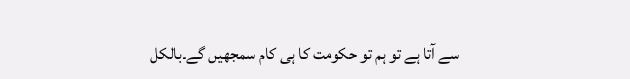سے آتا ہے تو ہم تو حکومت کا ہی کام سمجھیں گے۔بالکل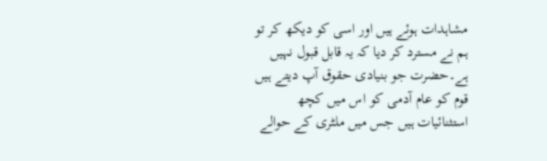مشاہدات ہوئے ہیں اور اسی کو دیکھ کر تو ہم نے مسترد کر دیا کہ یہ قابل قبول نہیں ہے۔حضرت جو بنیادی حقوق آپ دیتے ہیں قوم کو عام آدمی کو اس میں کچھ استثنائیات ہیں جس میں ملٹری کے حوالے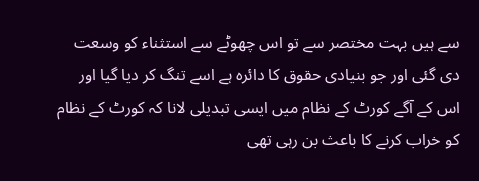سے ہیں بہت مختصر سے تو اس چھوٹے سے استثناء کو وسعت دی گئی اور جو بنیادی حقوق کا دائرہ ہے اسے تنگ کر دیا گیا اور اس کے آگے کورٹ کے نظام میں ایسی تبدیلی لانا کہ کورٹ کے نظام کو خراب کرنے کا باعث بن رہی تھی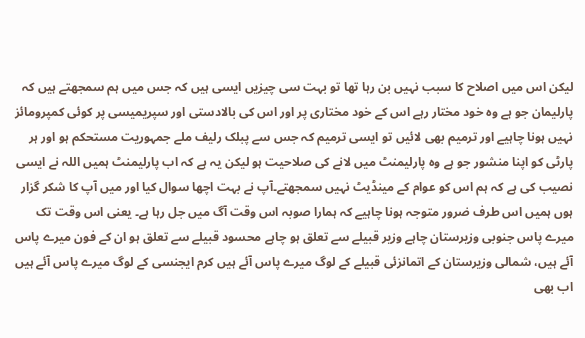لیکن اس میں اصلاح کا سبب نہیں بن رہا تھا تو بہت سی چیزیں ایسی ہیں کہ جس میں ہم سمجھتے ہیں کہ پارلیمان جو ہے وہ خود مختار رہے اس کے خود مختاری پر اور اس کی بالادستی اور سپریمیسی پر کوئی کمپرومائز نہیں ہونا چاہیے اور ترمیم بھی لائیں تو ایسی ترمیم کہ جس سے پبلک رلیف ملے جمہوریت مستحکم ہو اور ہر پارٹی کو اپنا منشور جو ہے وہ پارلیمنٹ میں لانے کی صلاحیت ہو لیکن یہ ہے کہ اب پارلیمنٹ ہمیں اللہ نے ایسی نصیب کی ہے کہ ہم اس کو عوام کے مینڈیٹ نہیں سمجھتے۔آپ نے بہت اچھا سوال کیا اور میں آپ کا شکر گزار ہوں ہمیں اس طرف ضرور متوجہ ہونا چاہیے کہ ہمارا صوبہ اس وقت آگ میں جل رہا ہے۔ یعنی اس وقت تک میرے پاس جنوبی وزیرستان چاہے وزیر قبیلے سے تعلق ہو چاہے محسود قبیلے سے تعلق ہو ان کے فون میرے پاس آئے ہیں، شمالی وزیرستان کے اتمانزئی قبیلے کے لوگ میرے پاس آئے ہیں کرم ایجنسی کے لوگ میرے پاس آئے ہیں اب بھی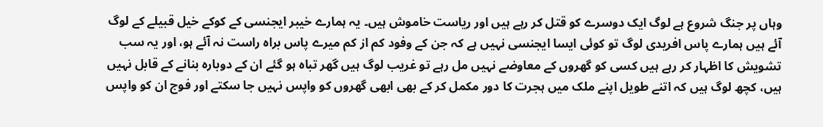وہاں پر جنگ شروع ہے لوگ ایک دوسرے کو قتل کر رہے ہیں اور ریاست خاموش ہیں۔ یہ ہمارے خیبر ایجنسی کے کوکے خیل قبیلے کے لوگ آئے ہیں ہمارے پاس افریدی لوگ تو کوئی ایسا ایجنسی نہیں ہے کہ جن کے وفود کم از کم میرے پاس براہ راست نہ آئے ہو، اور یہ سب تشویش کا اظہار کر رہے ہیں کسی کو گھروں کے معاوضے نہیں مل رہے تو غریب لوگ ہیں گھر تباہ ہو گئے ان کے دوبارہ بنانے کے قابل نہیں ہیں، کچھ لوگ ہیں کہ اتنے طویل اپنے ملک میں ہجرت کا دور مکمل کر کے بھی ابھی گھروں کو واپس نہیں جا سکتے اور فوج ان کو واپس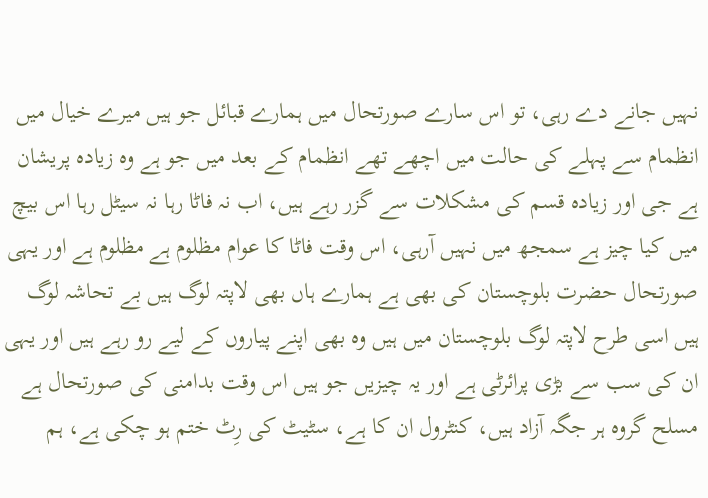نہیں جانے دے رہی، تو اس سارے صورتحال میں ہمارے قبائل جو ہیں میرے خیال میں انظمام سے پہلے کی حالت میں اچھے تھے انظمام کے بعد میں جو ہے وہ زیادہ پریشان ہے جی اور زیادہ قسم کی مشکلات سے گزر رہے ہیں، اب نہ فاٹا رہا نہ سیٹل رہا اس بیچ میں کیا چیز ہے سمجھ میں نہیں آرہی، اس وقت فاٹا کا عوام مظلوم ہے مظلوم ہے اور یہی صورتحال حضرت بلوچستان کی بھی ہے ہمارے ہاں بھی لاپتہ لوگ ہیں بے تحاشہ لوگ ہیں اسی طرح لاپتہ لوگ بلوچستان میں ہیں وہ بھی اپنے پیاروں کے لیے رو رہے ہیں اور یہی ان کی سب سے بڑی پرائرٹی ہے اور یہ چیزیں جو ہیں اس وقت بدامنی کی صورتحال ہے مسلح گروہ ہر جگہ آزاد ہیں، کنٹرول ان کا ہے، سٹیٹ کی رِٹ ختم ہو چکی ہے، ہم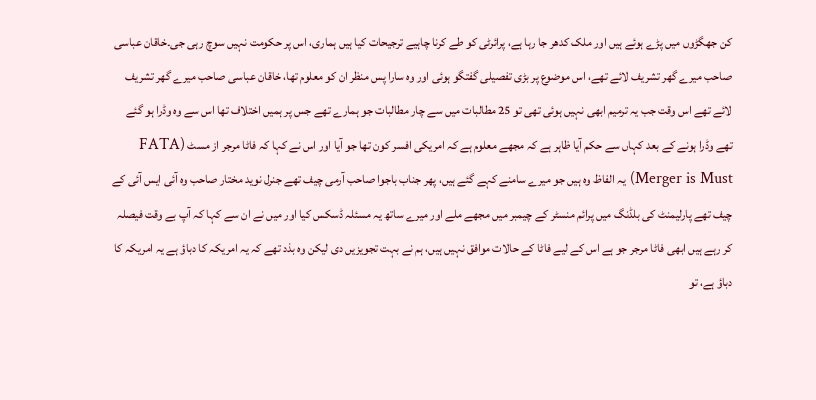کن جھگڑوں میں پڑے ہوئے ہیں اور ملک کدھر جا رہا ہے، پرائرٹی کو طے کرنا چاہیے ترجیحات کیا ہیں ہماری، اس پر حکومت نہیں سوچ رہی جی۔خاقان عباسی صاحب میرے گھر تشریف لائے تھے، اس موضوع پر بڑی تفصیلی گفتگو ہوئی اور وہ سارا پس منظر ان کو معلوم تھا، خاقان عباسی صاحب میرے گھر تشریف لائے تھے اس وقت جب یہ ترمیم ابھی نہیں ہوئی تھی تو 25 مطالبات میں سے چار مطالبات جو ہمارے تھے جس پر ہمیں اختلاف تھا اس سے وہ وڈرا ہو گئے تھے وڈرا ہونے کے بعد کہاں سے حکم آیا ظاہر ہے کہ مجھے معلوم ہے کہ امریکی افسر کون تھا جو آیا اور اس نے کہا کہ فاٹا مرجر از مسٹ (FATA Merger is Must) یہ الفاظ وہ ہیں جو میرے سامنے کہے گئے ہیں، پھر جناب باجوا صاحب آرمی چیف تھے جنرل نوید مختار صاحب وہ آئی ایس آئی کے چیف تھے پارلیمنٹ کی بلڈنگ میں پرائم منسٹر کے چیمبر میں مجھے ملے اور میرے ساتھ یہ مسئلہ ڈسکس کیا اور میں نے ان سے کہا کہ آپ بے وقت فیصلہ کر رہے ہیں ابھی فاٹا مرجر جو ہے اس کے لیے فاٹا کے حالات موافق نہیں ہیں، ہم نے بہت تجویزیں دی لیکن وہ بذد تھے کہ یہ امریکہ کا دباؤ ہے یہ امریکہ کا دباؤ ہے، تو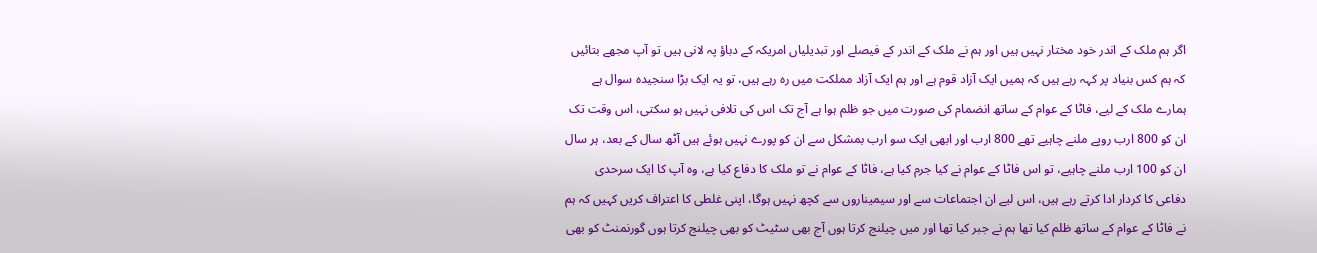اگر ہم ملک کے اندر خود مختار نہیں ہیں اور ہم نے ملک کے اندر کے فیصلے اور تبدیلیاں امریکہ کے دباؤ پہ لانی ہیں تو آپ مجھے بتائیں کہ ہم کس بنیاد پر کہہ رہے ہیں کہ ہمیں ایک آزاد قوم ہے اور ہم ایک آزاد مملکت میں رہ رہے ہیں، تو یہ ایک بڑا سنجیدہ سوال ہے ہمارے ملک کے لیے، فاٹا کے عوام کے ساتھ انضمام کی صورت میں جو ظلم ہوا ہے آج تک اس کی تلافی نہیں ہو سکتی، اس وقت تک ان کو 800 ارب روپے ملنے چاہیے تھے 800 ارب اور ابھی ایک سو ارب بمشکل سے ان کو پورے نہیں ہوئے ہیں آٹھ سال کے بعد، ہر سال ان کو 100 ارب ملنے چاہیے، تو اس فاٹا کے عوام نے کیا جرم کیا ہے، فاٹا کے عوام نے تو ملک کا دفاع کیا ہے، وہ آپ کا ایک سرحدی دفاعی کا کردار ادا کرتے رہے ہیں، اس لیے ان اجتماعات سے اور سیمیناروں سے کچھ نہیں ہوگا، اپنی غلطی کا اعتراف کریں کہیں کہ ہم نے فاٹا کے عوام کے ساتھ ظلم کیا تھا ہم نے جبر کیا تھا اور میں چیلنج کرتا ہوں آج بھی سٹیٹ کو بھی چیلنج کرتا ہوں گورنمنٹ کو بھی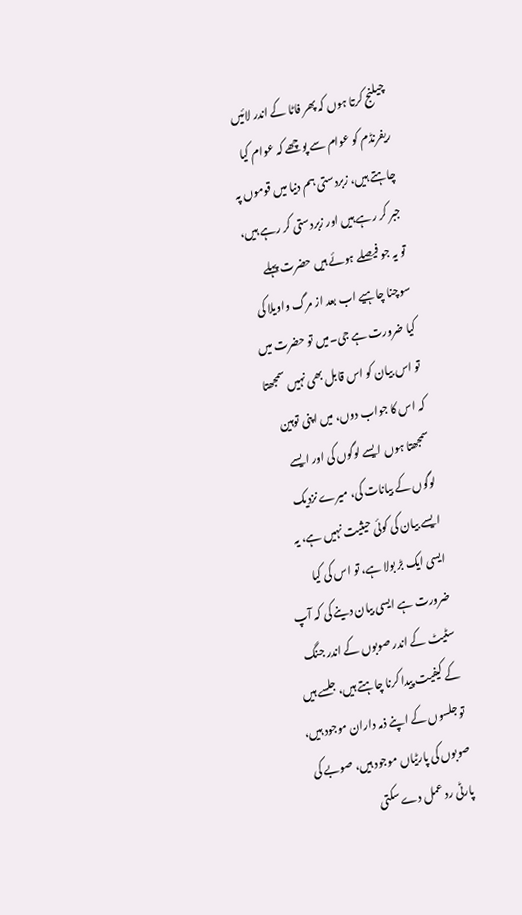چیلنج کرتا ہوں کہ پھر فاٹا کے اندر لائیں ریفرنڈم کو عوام سے پوچھے کہ عوام کیا چاہتے ہیں، زبردستی ہم دنیا میں قوموں پہ جبر کر رہے ہیں اور زبردستی کر رہے ہیں، تو یہ جو فیصلے ہوئے ہیں حضرت پہلے سوچنا چاہیے اب بعد از مرگ واویلا کی کیا ضرورت ہے جی۔میں تو حضرت میں تو اس بیان کو اس قابل بھی نہیں سمجھتا کہ اس کا جواب دوں، میں اپنی توہین سمجھتا ہوں ایسے لوگوں کی اور ایسے لوگوں کے بیانات کی، میرے نزدیک ایسے بیان کی کوئی حیثیت نہیں ہے، یہ ایسی ایک بڑ بولا ہے، تو اس کی کیا ضرورت ہے ایسی بیان دینے کی کہ آپ سٹیٹ کے اندر صوبوں کے اندر جنگ کے کیفیت پیدا کرنا چاہتے ہیں، جلسے ہیں تو جلسوں کے اپنے ذمہ داران موجود ہیں، صوبوں کی پارٹیاں موجود ہیں، صوبے کی پارٹی رد عمل دے سکتی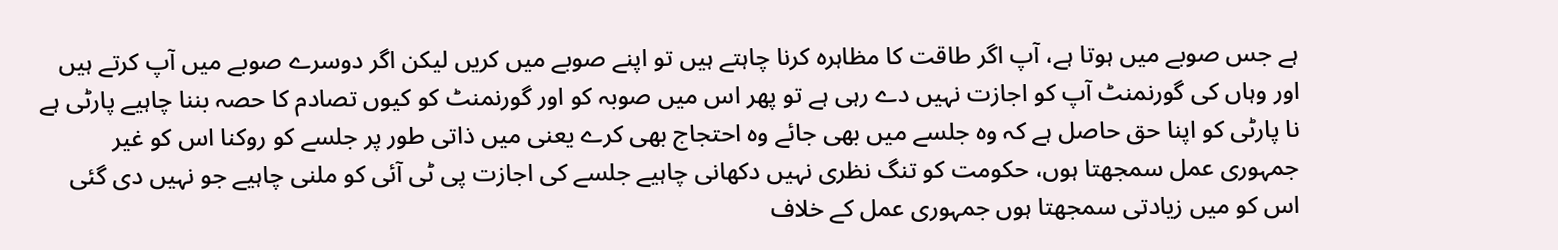ہے جس صوبے میں ہوتا ہے، آپ اگر طاقت کا مظاہرہ کرنا چاہتے ہیں تو اپنے صوبے میں کریں لیکن اگر دوسرے صوبے میں آپ کرتے ہیں اور وہاں کی گورنمنٹ آپ کو اجازت نہیں دے رہی ہے تو پھر اس میں صوبہ کو اور گورنمنٹ کو کیوں تصادم کا حصہ بننا چاہیے پارٹی ہے نا پارٹی کو اپنا حق حاصل ہے کہ وہ جلسے میں بھی جائے وہ احتجاج بھی کرے یعنی میں ذاتی طور پر جلسے کو روکنا اس کو غیر جمہوری عمل سمجھتا ہوں، حکومت کو تنگ نظری نہیں دکھانی چاہیے جلسے کی اجازت پی ٹی آئی کو ملنی چاہیے جو نہیں دی گئی اس کو میں زیادتی سمجھتا ہوں جمہوری عمل کے خلاف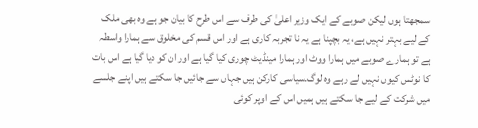سمجھتا ہوں لیکن صوبے کے ایک وزیر اعلیٰ کی طرف سے اس طرح کا بیان جو ہے وہ بھی ملک کے لیے بہتر نہیں ہے، یہ بچپنا ہے یہ نا تجربہ کاری ہے اور اس قسم کی مخلوق سے ہمارا واسطہ ہے تو ہمارے صوبے میں ہمارا ووٹ اور ہمارا مینڈیٹ چوری کیا گیا ہے اور ان کو دیا گیا ہے اس بات کا نوٹس کیوں نہیں لے رہے وہ لوگ۔سیاسی کارکن ہیں جہاں سے جائیں جا سکتے ہیں اپنے جلسے میں شرکت کے لیے جا سکتے ہیں ہمیں اس کے اوپر کوئی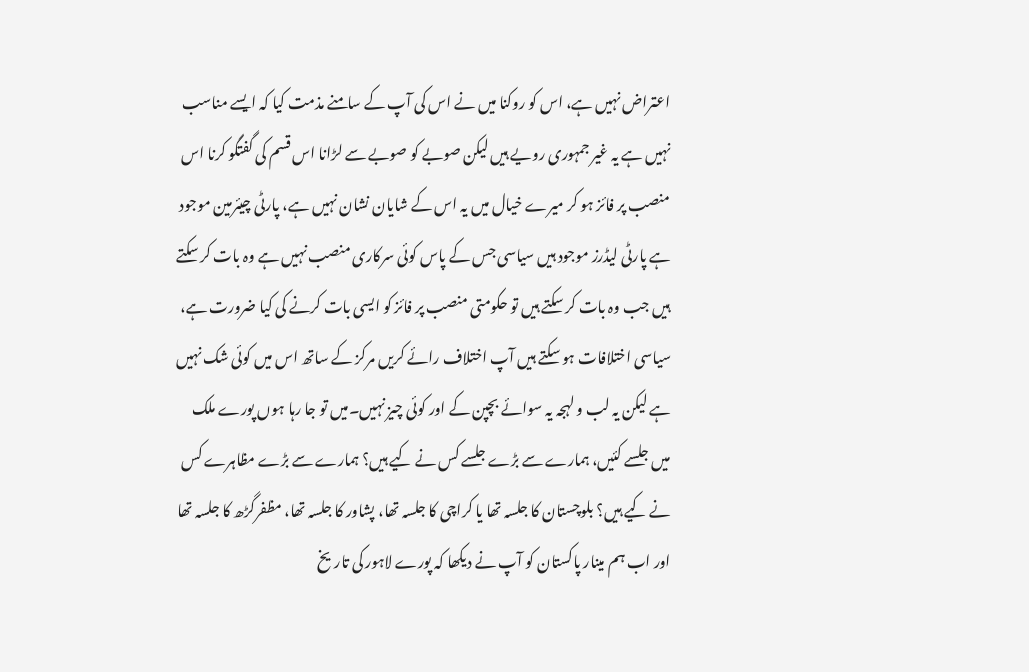اعتراض نہیں ہے، اس کو روکنا میں نے اس کی آپ کے سامنے مذمت کیا کہ ایسے مناسب نہیں ہے یہ غیر جمہوری رویے ہیں لیکن صوبے کو صوبے سے لڑانا اس قسم کی گفتگو کرنا اس منصب پر فائز ہو کر میرے خیال میں یہ اس کے شایان نشان نہیں ہے، پارٹی چیئرمین موجود ہے پارٹی لیڈرز موجود ہیں سیاسی جس کے پاس کوئی سرکاری منصب نہیں ہے وہ بات کر سکتے ہیں جب وہ بات کر سکتے ہیں تو حکومتی منصب پر فائز کو ایسی بات کرنے کی کیا ضرورت ہے، سیاسی اختلافات ہو سکتے ہیں آپ اختلاف رائے کریں مرکز کے ساتھ اس میں کوئی شک نہیں ہے لیکن یہ لب و لہجہ یہ سوائے بچپن کے اور کوئی چیز نہیں۔میں تو جا رہا ہوں پورے ملک میں جلسے کئیں، ہمارے سے بڑے جلسے کس نے کیے ہیں؟ ہمارے سے بڑے مظاہرے کس نے کیے ہیں؟ بلوچستان کا جلسہ تھا یا کراچی کا جلسہ تھا، پشاور کا جلسہ تھا، مظفرگڑھ کا جلسہ تھا اور اب ہم مینار پاکستان کو آپ نے دیکھا کہ پورے لاہور کی تاریخ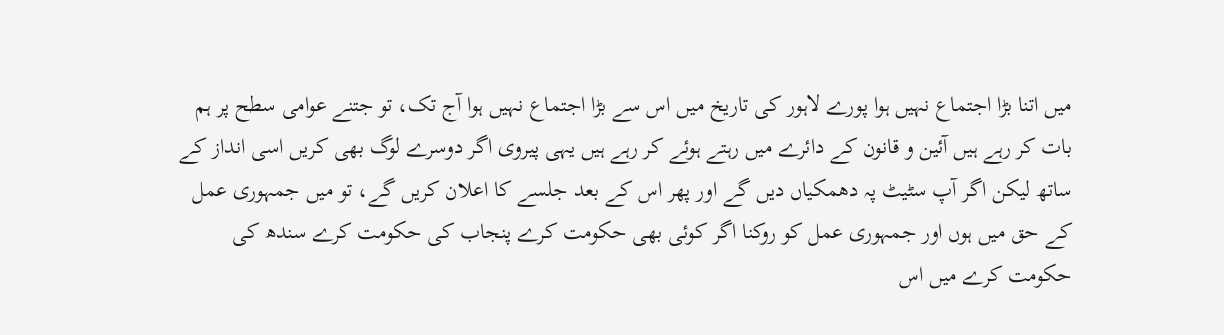میں اتنا بڑا اجتماع نہیں ہوا پورے لاہور کی تاریخ میں اس سے بڑا اجتماع نہیں ہوا آج تک، تو جتنے عوامی سطح پر ہم بات کر رہے ہیں آئین و قانون کے دائرے میں رہتے ہوئے کر رہے ہیں یہی پیروی اگر دوسرے لوگ بھی کریں اسی انداز کے ساتھ لیکن اگر آپ سٹیٹ پہ دھمکیاں دیں گے اور پھر اس کے بعد جلسے کا اعلان کریں گے، تو میں جمہوری عمل کے حق میں ہوں اور جمہوری عمل کو روکنا اگر کوئی بھی حکومت کرے پنجاب کی حکومت کرے سندھ کی حکومت کرے میں اس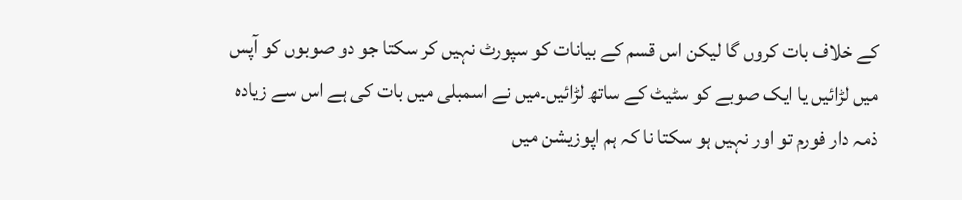کے خلاف بات کروں گا لیکن اس قسم کے بیانات کو سپورٹ نہیں کر سکتا جو دو صوبوں کو آپس میں لڑائیں یا ایک صوبے کو سٹیٹ کے ساتھ لڑائیں۔میں نے اسمبلی میں بات کی ہے اس سے زیادہ ذمہ دار فورم تو اور نہیں ہو سکتا نا کہ ہم اپوزیشن میں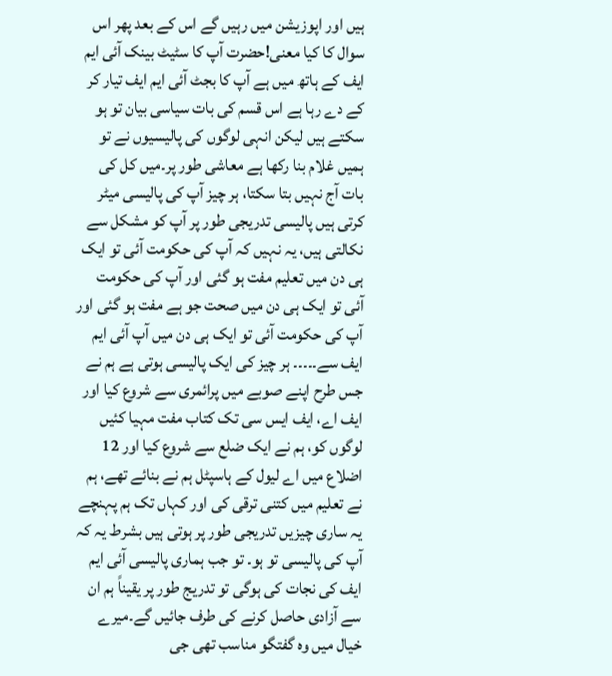ہیں اور اپوزیشن میں رہیں گے اس کے بعد پھر اس سوال کا کیا معنی!حضرت آپ کا سٹیٹ بینک آئی ایم ایف کے ہاتھ میں ہے آپ کا بجٹ آئی ایم ایف تیار کر کے دے رہا ہے اس قسم کی بات سیاسی بیان تو ہو سکتے ہیں لیکن انہی لوگوں کی پالیسیوں نے تو ہمیں غلام بنا رکھا ہے معاشی طور پر۔میں کل کی بات آج نہیں بتا سکتا، ہر چیز آپ کی پالیسی میٹر کرتی ہیں پالیسی تدریجی طور پر آپ کو مشکل سے نکالتی ہیں، یہ نہیں کہ آپ کی حکومت آئی تو ایک ہی دن میں تعلیم مفت ہو گئی اور آپ کی حکومت آئی تو ایک ہی دن میں صحت جو ہے مفت ہو گئی اور آپ کی حکومت آئی تو ایک ہی دن میں آپ آئی ایم ایف سے۔۔۔۔۔ ہر چیز کی ایک پالیسی ہوتی ہے ہم نے جس طرح اپنے صوبے میں پرائمری سے شروع کیا اور ایف اے، ایف ایس سی تک کتاب مفت مہیا کئیں لوگوں کو، ہم نے ایک ضلع سے شروع کیا اور 12 اضلاع میں اے لیول کے ہاسپٹل ہم نے بنائے تھے، ہم نے تعلیم میں کتنی ترقی کی اور کہاں تک ہم پہنچے یہ ساری چیزیں تدریجی طور پر ہوتی ہیں بشرط یہ کہ آپ کی پالیسی تو ہو۔ تو جب ہماری پالیسی آئی ایم ایف کی نجات کی ہوگی تو تدریج طور پر یقیناً ہم ان سے آزادی حاصل کرنے کی طرف جائیں گے۔میرے خیال میں وہ گفتگو مناسب تھی جی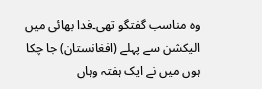وہ مناسب گفتگو تھی۔فدا بھائی میں الیکشن سے پہلے (افغانستان) جا چکا ہوں میں نے ایک ہفتہ وہاں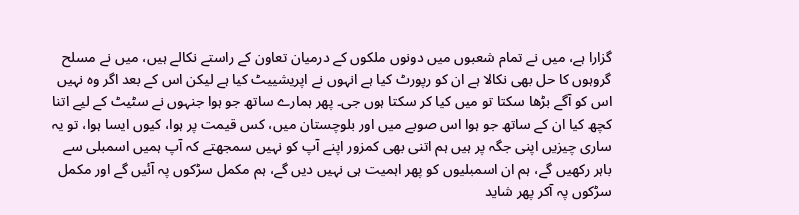گزارا ہے، میں نے تمام شعبوں میں دونوں ملکوں کے درمیان تعاون کے راستے نکالے ہیں، میں نے مسلح گروہوں کا حل بھی نکالا ہے ان کو رپورٹ کیا ہے انہوں نے اپریشییٹ کیا ہے لیکن اس کے بعد اگر وہ نہیں اس کو آگے بڑھا سکتا تو میں کیا کر سکتا ہوں جی۔ پھر ہمارے ساتھ جو ہوا جنہوں نے سٹیٹ کے لیے اتنا کچھ کیا ان کے ساتھ جو ہوا اس صوبے میں اور بلوچستان میں، کس قیمت پر ہوا، کیوں ایسا ہوا، تو یہ ساری چیزیں اپنی جگہ پر ہیں ہم اتنی بھی کمزور اپنے آپ کو نہیں سمجھتے کہ آپ ہمیں اسمبلی سے باہر رکھیں گے، ہم ان اسمبلیوں کو پھر اہمیت ہی نہیں دیں گے، ہم مکمل سڑکوں پہ آئیں گے اور مکمل سڑکوں پہ آکر پھر شاید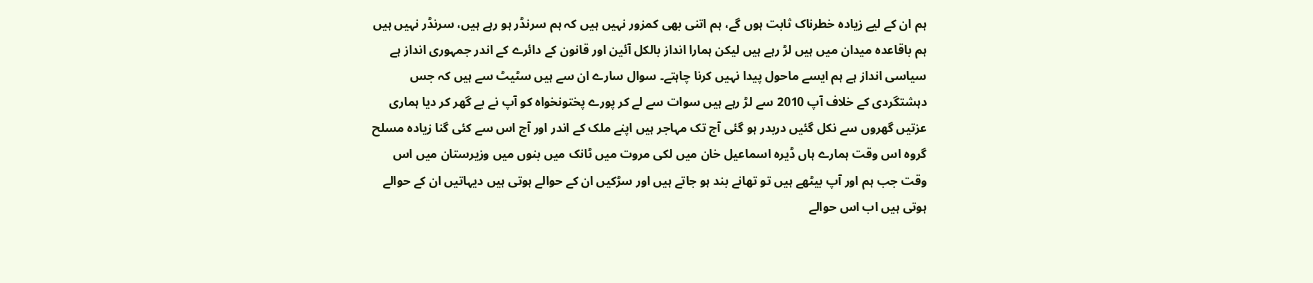ہم ان کے لیے زیادہ خطرناک ثابت ہوں گے، ہم اتنی بھی کمزور نہیں ہیں کہ ہم سرنڈر ہو رہے ہیں، سرنڈر نہیں ہیں ہم باقاعدہ میدان میں ہیں لڑ رہے ہیں لیکن ہمارا انداز بالکل آئین اور قانون کے دائرے کے اندر جمہوری انداز ہے سیاسی انداز ہے ہم ایسے ماحول پیدا نہیں کرنا چاہتے۔ سوال سارے ان سے ہیں سٹیٹ سے ہیں کہ جس دہشتگردی کے خلاف آپ 2010 سے لڑ رہے ہیں سوات سے لے کر پورے پختونخواہ کو آپ نے بے گھر کر دیا ہماری عزتیں گھروں سے نکل گئیں دربدر ہو گئی آج تک مہاجر ہیں اپنے ملک کے اندر اور آج اس سے کئی گنا زیادہ مسلح گروہ اس وقت ہمارے ہاں ڈیرہ اسماعیل خان میں لکی مروت میں ٹانک میں بنوں میں وزیرستان میں اس وقت جب ہم اور آپ بیٹھے ہیں تو تھانے بند ہو جاتے ہیں اور سڑکیں ان کے حوالے ہوتی ہیں دیہاتیں ان کے حوالے ہوتی ہیں اب اس حوالے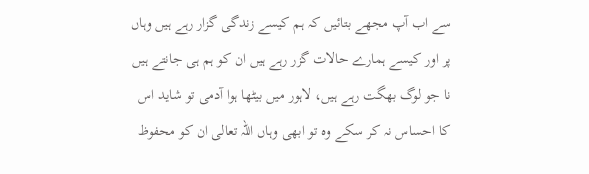سے اب آپ مجھے بتائیں کہ ہم کیسے زندگی گزار رہے ہیں وہاں پر اور کیسے ہمارے حالات گزر رہے ہیں ان کو ہم ہی جانتے ہیں نا جو لوگ بھگت رہے ہیں، لاہور میں بیٹھا ہوا آدمی تو شاید اس کا احساس نہ کر سکے وہ تو ابھی وہاں اللہ تعالی ان کو محفوظ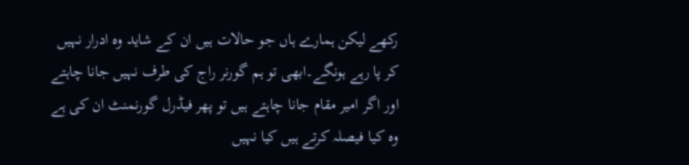رکھے لیکن ہمارے ہاں جو حالات ہیں ان کے شاید وہ ادرار نہیں کر پا رہے ہونگے۔ابھی تو ہم گورنر راج کی طرف نہیں جانا چاہتے اور اگر امیر مقام جانا چاہتے ہیں تو پھر فیڈرل گورنمنٹ ان کی ہے وہ کیا فیصلہ کرتے ہیں کیا نہیں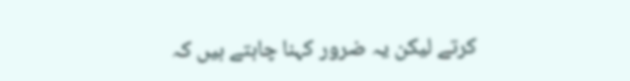کرتے لیکن یہ ضرور کہنا چاہتے ہیں کہ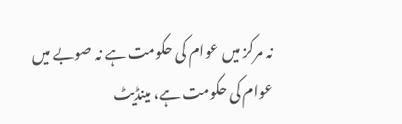نہ مرکز میں عوام کی حکومت ہے نہ صوبے میں عوام کی حکومت ہے، مینڈیٹ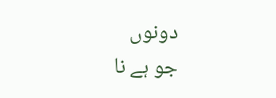دونوں
جو ہے نا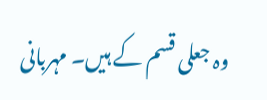وہ جعلی قسم کے ہیں۔ مہربانی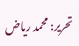تحریر: محمد ریاض